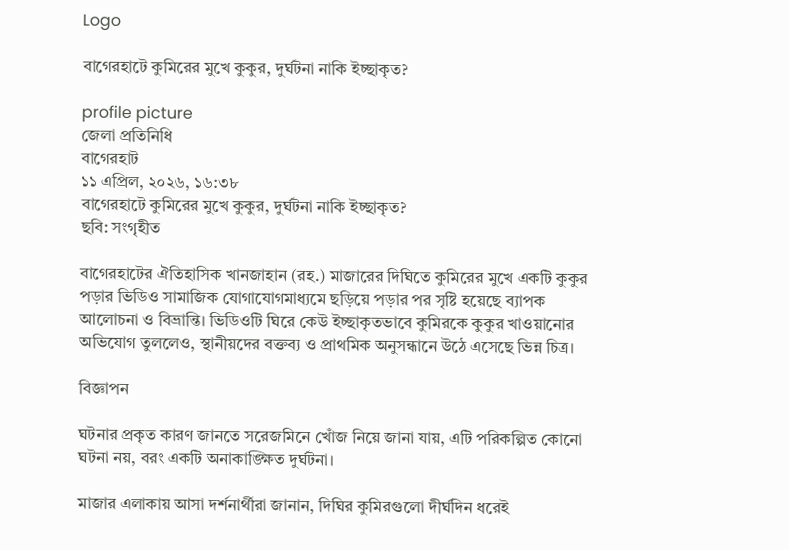Logo

বাগেরহাটে কুমিরের মুখে কুকুর, দুর্ঘটনা নাকি ইচ্ছাকৃত?

profile picture
জেলা প্রতিনিধি
বাগেরহাট
১১ এপ্রিল, ২০২৬, ১৬:৩৮
বাগেরহাটে কুমিরের মুখে কুকুর, দুর্ঘটনা নাকি ইচ্ছাকৃত?
ছবি: সংগৃহীত

বাগেরহাটের ঐতিহাসিক খানজাহান (রহ.) মাজারের দিঘিতে কুমিরের মুখে একটি কুকুর পড়ার ভিডিও সামাজিক যোগাযোগমাধ্যমে ছড়িয়ে পড়ার পর সৃষ্টি হয়েছে ব্যাপক আলোচনা ও বিভ্রান্তি। ভিডিওটি ঘিরে কেউ ইচ্ছাকৃতভাবে কুমিরকে কুকুর খাওয়ানোর অভিযোগ তুললেও, স্থানীয়দের বক্তব্য ও প্রাথমিক অনুসন্ধানে উঠে এসেছে ভিন্ন চিত্র।

বিজ্ঞাপন

ঘটনার প্রকৃত কারণ জানতে সরেজমিনে খোঁজ নিয়ে জানা যায়, এটি পরিকল্পিত কোনো ঘটনা নয়, বরং একটি অনাকাঙ্ক্ষিত দুর্ঘটনা।

মাজার এলাকায় আসা দর্শনার্থীরা জানান, দিঘির কুমিরগুলো দীর্ঘদিন ধরেই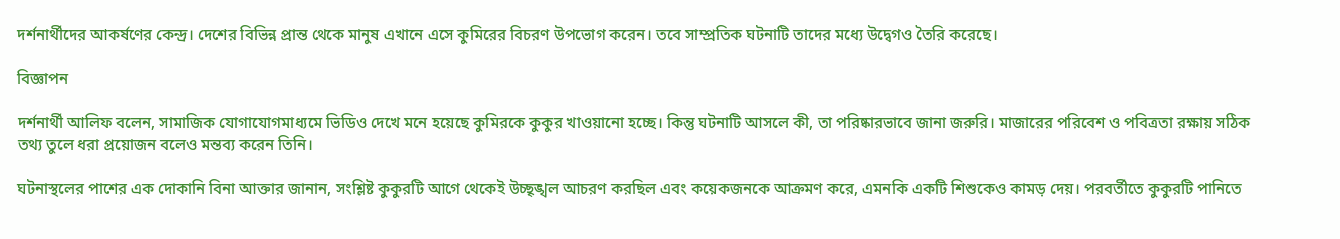দর্শনার্থীদের আকর্ষণের কেন্দ্র। দেশের বিভিন্ন প্রান্ত থেকে মানুষ এখানে এসে কুমিরের বিচরণ উপভোগ করেন। তবে সাম্প্রতিক ঘটনাটি তাদের মধ্যে উদ্বেগও তৈরি করেছে।

বিজ্ঞাপন

দর্শনার্থী আলিফ বলেন, সামাজিক যোগাযোগমাধ্যমে ভিডিও দেখে মনে হয়েছে কুমিরকে কুকুর খাওয়ানো হচ্ছে। কিন্তু ঘটনাটি আসলে কী, তা পরিষ্কারভাবে জানা জরুরি। মাজারের পরিবেশ ও পবিত্রতা রক্ষায় সঠিক তথ্য তুলে ধরা প্রয়োজন বলেও মন্তব্য করেন তিনি।

ঘটনাস্থলের পাশের এক দোকানি বিনা আক্তার জানান, সংশ্লিষ্ট কুকুরটি আগে থেকেই উচ্ছৃঙ্খল আচরণ করছিল এবং কয়েকজনকে আক্রমণ করে, এমনকি একটি শিশুকেও কামড় দেয়। পরবর্তীতে কুকুরটি পানিতে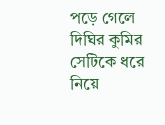পড়ে গেলে দিঘির কুমির সেটিকে ধরে নিয়ে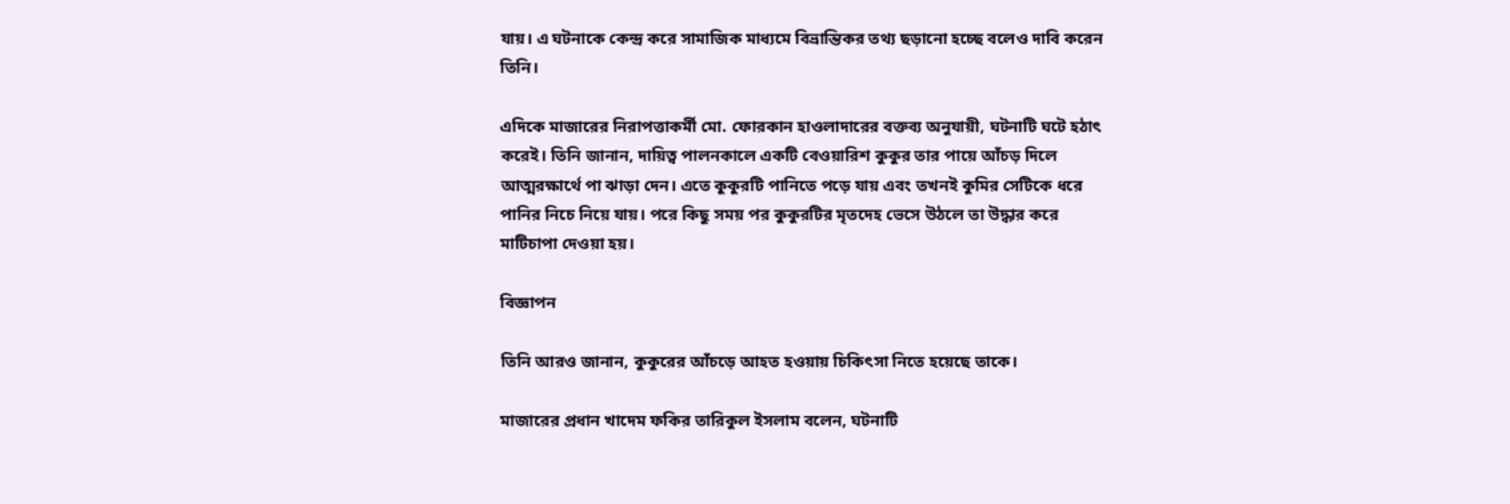যায়। এ ঘটনাকে কেন্দ্র করে সামাজিক মাধ্যমে বিভ্রান্তিকর তথ্য ছড়ানো হচ্ছে বলেও দাবি করেন তিনি।

এদিকে মাজারের নিরাপত্তাকর্মী মো. ফোরকান হাওলাদারের বক্তব্য অনুযায়ী, ঘটনাটি ঘটে হঠাৎ করেই। তিনি জানান, দায়িত্ব পালনকালে একটি বেওয়ারিশ কুকুর তার পায়ে আঁচড় দিলে আত্মরক্ষার্থে পা ঝাড়া দেন। এতে কুকুরটি পানিতে পড়ে যায় এবং তখনই কুমির সেটিকে ধরে পানির নিচে নিয়ে যায়। পরে কিছু সময় পর কুকুরটির মৃতদেহ ভেসে উঠলে তা উদ্ধার করে মাটিচাপা দেওয়া হয়।

বিজ্ঞাপন

তিনি আরও জানান, কুকুরের আঁচড়ে আহত হওয়ায় চিকিৎসা নিতে হয়েছে তাকে।

মাজারের প্রধান খাদেম ফকির তারিকুল ইসলাম বলেন, ঘটনাটি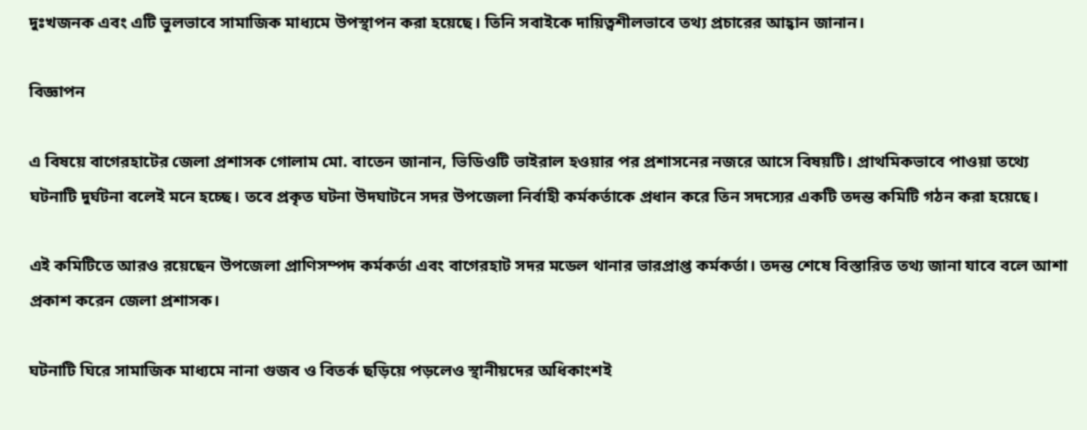দুঃখজনক এবং এটি ভুলভাবে সামাজিক মাধ্যমে উপস্থাপন করা হয়েছে। তিনি সবাইকে দায়িত্বশীলভাবে তথ্য প্রচারের আহ্বান জানান।

বিজ্ঞাপন

এ বিষয়ে বাগেরহাটের জেলা প্রশাসক গোলাম মো. বাতেন জানান, ভিডিওটি ভাইরাল হওয়ার পর প্রশাসনের নজরে আসে বিষয়টি। প্রাথমিকভাবে পাওয়া তথ্যে ঘটনাটি দুর্ঘটনা বলেই মনে হচ্ছে। তবে প্রকৃত ঘটনা উদঘাটনে সদর উপজেলা নির্বাহী কর্মকর্তাকে প্রধান করে তিন সদস্যের একটি তদন্ত কমিটি গঠন করা হয়েছে।

এই কমিটিতে আরও রয়েছেন উপজেলা প্রাণিসম্পদ কর্মকর্তা এবং বাগেরহাট সদর মডেল থানার ভারপ্রাপ্ত কর্মকর্তা। তদন্ত শেষে বিস্তারিত তথ্য জানা যাবে বলে আশা প্রকাশ করেন জেলা প্রশাসক।

ঘটনাটি ঘিরে সামাজিক মাধ্যমে নানা গুজব ও বিতর্ক ছড়িয়ে পড়লেও স্থানীয়দের অধিকাংশই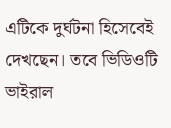এটিকে দুর্ঘটনা হিসেবেই দেখছেন। তবে ভিডিওটি ভাইরাল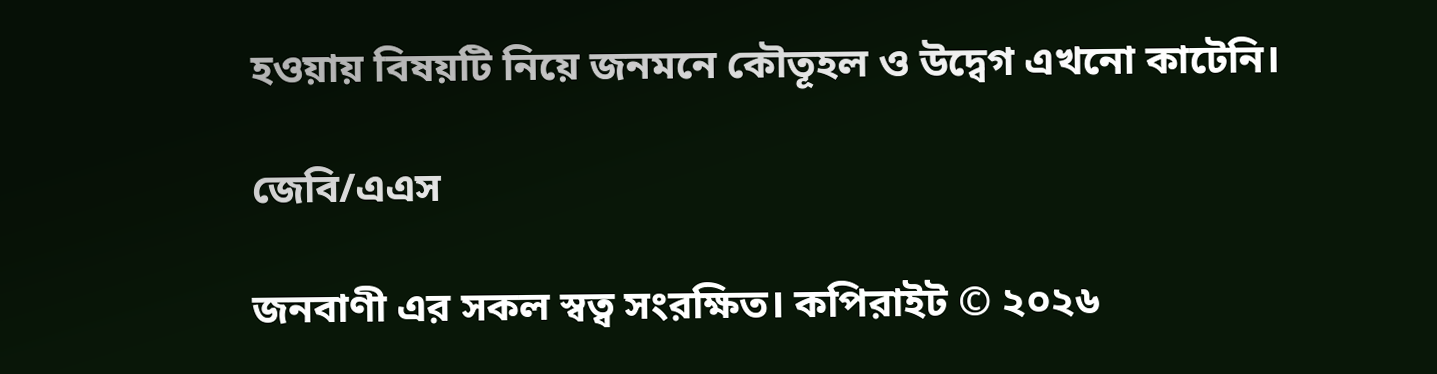হওয়ায় বিষয়টি নিয়ে জনমনে কৌতূহল ও উদ্বেগ এখনো কাটেনি।

জেবি/এএস

জনবাণী এর সকল স্বত্ব সংরক্ষিত। কপিরাইট © ২০২৬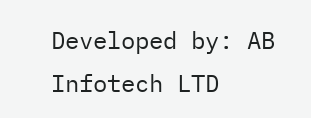Developed by: AB Infotech LTD